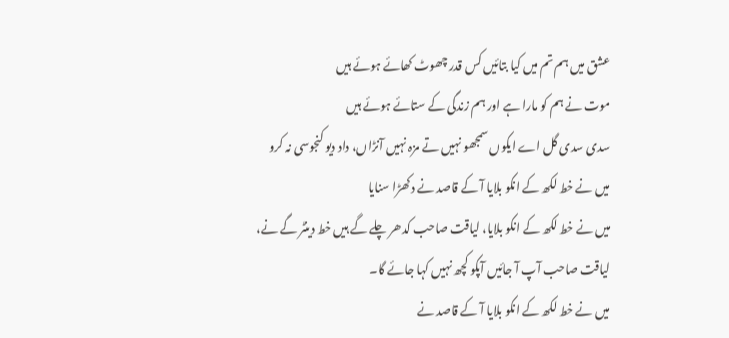عشق میں ہم تم میں کیا بتائیں کس قدر چھوٹ کھائے ہوئے ہیں
موت نے ہم کو مارا ہے اور ہم زندگی کے ستائے ہوئے ہیں
سدی سدی گل اے ایکوں سمجھو نہیں تے مزہ نہیں آنڑاں، داد دیو کنجوسی نہ کرو
میں نے خط لکھ کے انکو بلایا آ کے قاصد نے دکھڑا سنایا
میں نے خط لکھ کے انکو بلایا، لیاقت صاحب کدھر چلے گے ہیں خط دینٹر گے نے،
لیاقت صاحب آپ آ جائیں آپکو کچھ نہیں کہا جائے گا۔
میں نے خط لکھ کے انکو بلایا آ کے قاصد نے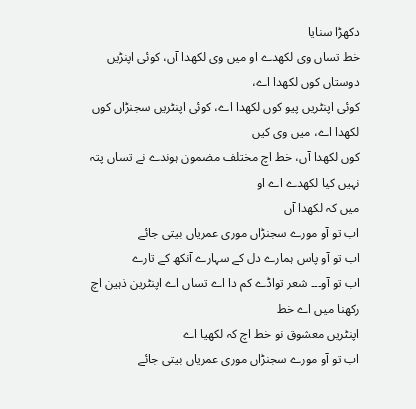دکھڑا سنایا
خط تساں وی لکھدے او میں وی لکھدا آں، کوئی اپنڑیں دوستاں کوں لکھدا اے،
کوئی اپنٹریں پیو کوں لکھدا اے، کوئی اپنٹریں سجنڑاں کوں لکھدا اے، میں وی کیں
کوں لکھدا آں، خط اچ مختلف مضمون ہوندے نے تساں پتہ نہیں کیا لکھدے اے او
میں کہ لکھدا آں
اب تو آو مورے سجنڑاں موری عمریاں بیتی جائے
اب تو آو پاس ہمارے دل کے سہارے آنکھ کے تارے
اب تو آو۔۔۔ شعر تواڈے کم دا اے تساں اے اپنٹرین ذہین اچ رکھنا میں اے خط
اپنٹریں معشوق نو خط اچ کہ لکھیا اے
اب تو آو مورے سجنڑاں موری عمریاں بیتی جائے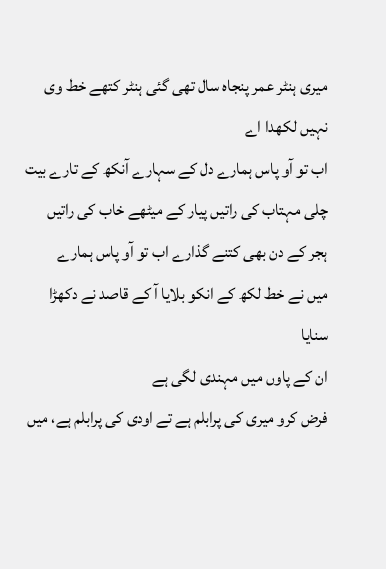میری ہنٹر عمر پنجاہ سال تھی گئی ہنٹر کتھے خط وی نہیں لکھدا اے
اب تو آو پاس ہمارے دل کے سہارے آنکھ کے تارے بیت چلی مہتاب کی راتیں پیار کے میٹھے خاب کی راتیں
ہجر کے دن بھی کتنے گذارے اب تو آو پاس ہمارے
میں نے خط لکھ کے انکو بلایا آ کے قاصد نے دکھڑا سنایا
ان کے پاوں میں مہندی لگی ہے
فرض کرو میری کی پرابلم ہے تے اودی کی پرابلم ہے، میں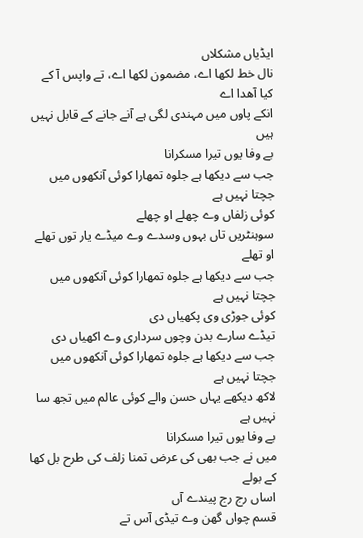ایڈیاں مشکلاں
نال خط لکھا اے، مضمون لکھا اے، تے واپس آ کے کیا آھدا اے
انکے پاوں میں مہندی لگی ہے آنے جانے کے قابل نہیں ہیں
بے وفا یوں تیرا مسکرانا
جب سے دیکھا ہے جلوہ تمھارا کوئی آنکھوں میں جچتا نہیں ہے
کوئی زلفاں وے چھلے او چھلے
سوہنٹریں تاں بہوں وسدے وے میڈے یار توں تھلے او تھلے
جب سے دیکھا ہے جلوہ تمھارا کوئی آنکھوں میں جچتا نہیں ہے
کوئی جوڑی وی پکھیاں دی
تیڈے سارے بدن وچوں سرداری وے اکھیاں دی
جب سے دیکھا ہے جلوہ تمھارا کوئی آنکھوں میں جچتا نہیں ہے
لاکھ دیکھے یہاں حسن والے کوئی عالم میں تجھ سا نہیں ہے
بے وفا یوں تیرا مسکرانا
میں نے جب بھی کی عرض تمنا زلف کی طرح بل کھا کے بولے
اساں رج رج پیندے آں
قسم چواں گھن وے تیڈی آس تے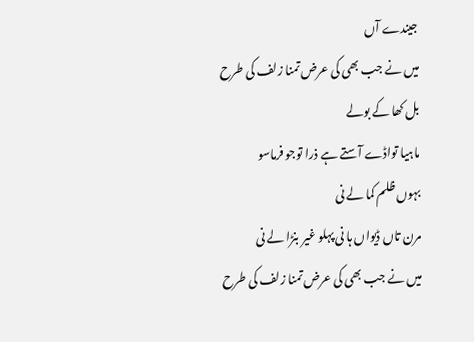جیندے آں
میں نے جب بھی کی عرض تمنا زلف کی طرح بل کھا کے بولے
ماہیا تواڈے آستے ہے ذرا توجو فرماسو
بہوں ظلم کما لے نی
مرن تاں ڈیواں ہا نی پہلو غیر بنڑا لے نی
میں نے جب بھی کی عرض تمنا زلف کی طرح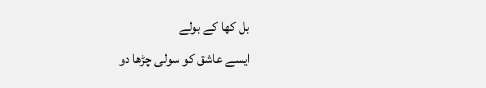بل کھا کے بولے
ایسے عاشق کو سولی چڑھا دو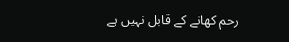رحم کھانے کے قابل نہیں ہے